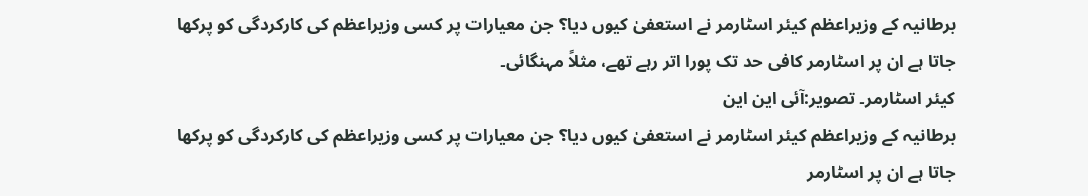برطانیہ کے وزیراعظم کیئر اسٹارمر نے استعفیٰ کیوں دیا؟ جن معیارات پر کسی وزیراعظم کی کارکردگی کو پرکھا جاتا ہے ان پر اسٹارمر کافی حد تک پورا اتر رہے تھے، مثلاً مہنگائی۔
کیئر اسٹارمر۔ تصویر:آئی این این
برطانیہ کے وزیراعظم کیئر اسٹارمر نے استعفیٰ کیوں دیا؟ جن معیارات پر کسی وزیراعظم کی کارکردگی کو پرکھا جاتا ہے ان پر اسٹارمر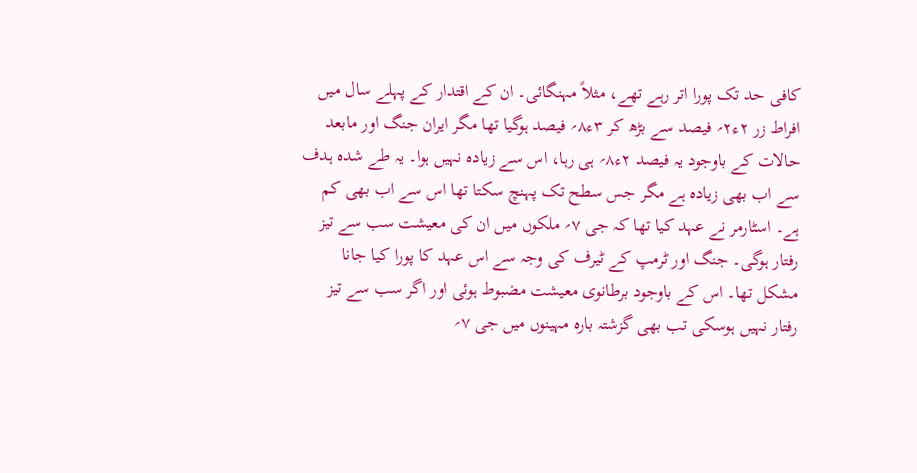کافی حد تک پورا اتر رہے تھے، مثلاً مہنگائی۔ ان کے اقتدار کے پہلے سال میں افراط زر ۲ء۲؍ فیصد سے بڑھ کر ۳ء۸؍ فیصد ہوگیا تھا مگر ایران جنگ اور مابعد حالات کے باوجود یہ فیصد ۲ء۸؍ ہی رہا، اس سے زیادہ نہیں ہوا۔ یہ طے شدہ ہدف سے اب بھی زیادہ ہے مگر جس سطح تک پہنچ سکتا تھا اس سے اب بھی کم ہے۔ اسٹارمر نے عہد کیا تھا کہ جی ۷؍ ملکوں میں ان کی معیشت سب سے تیز رفتار ہوگی۔ جنگ اور ٹرمپ کے ٹیرف کی وجہ سے اس عہد کا پورا کیا جانا مشکل تھا۔ اس کے باوجود برطانوی معیشت مضبوط ہوئی اور اگر سب سے تیز رفتار نہیں ہوسکی تب بھی گزشتہ بارہ مہینوں میں جی ۷؍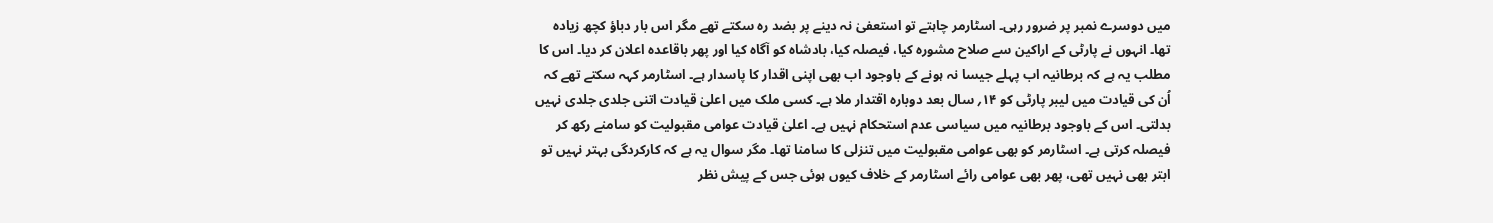میں دوسرے نمبر پر ضرور رہی۔ اسٹارمر چاہتے تو استعفیٰ نہ دینے پر بضد رہ سکتے تھے مگر اس بار دباؤ کچھ زیادہ تھا۔ انہوں نے پارٹی کے اراکین سے صلاح مشورہ کیا، فیصلہ کیا، بادشاہ کو آگاہ کیا اور پھر باقاعدہ اعلان کر دیا۔ اس کا مطلب یہ ہے کہ برطانیہ اب پہلے جیسا نہ ہونے کے باوجود اب بھی اپنی اقدار کا پاسدار ہے۔ اسٹارمر کہہ سکتے تھے کہ اُن کی قیادت میں لیبر پارٹی کو ۱۴؍ سال بعد دوبارہ اقتدار ملا ہے۔ کسی ملک میں اعلیٰ قیادت اتنی جلدی جلدی نہیں بدلتی۔ اس کے باوجود برطانیہ میں سیاسی عدم استحکام نہیں ہے۔ اعلیٰ قیادت عوامی مقبولیت کو سامنے رکھ کر فیصلہ کرتی ہے۔ اسٹارمر کو بھی عوامی مقبولیت میں تنزلی کا سامنا تھا۔ مگر سوال یہ ہے کہ کارکردگی بہتر نہیں تو ابتر بھی نہیں تھی، پھر بھی عوامی رائے اسٹارمر کے خلاف کیوں ہوئی جس کے پیش نظر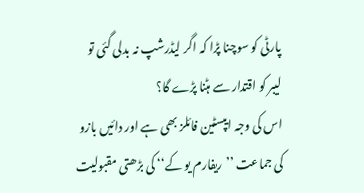پارٹی کو سوچنا پڑا کہ اگر لیڈرشپ نہ بدلی گئی تو لیبر کو اقتدار سے ہٹنا پڑے گا؟
اس کی وجہ ایپسٹین فائلز بھی ہے اور دائیں بازو کی جماعت ’’ریفارم یو کے‘‘ کی بڑھتی مقبولیت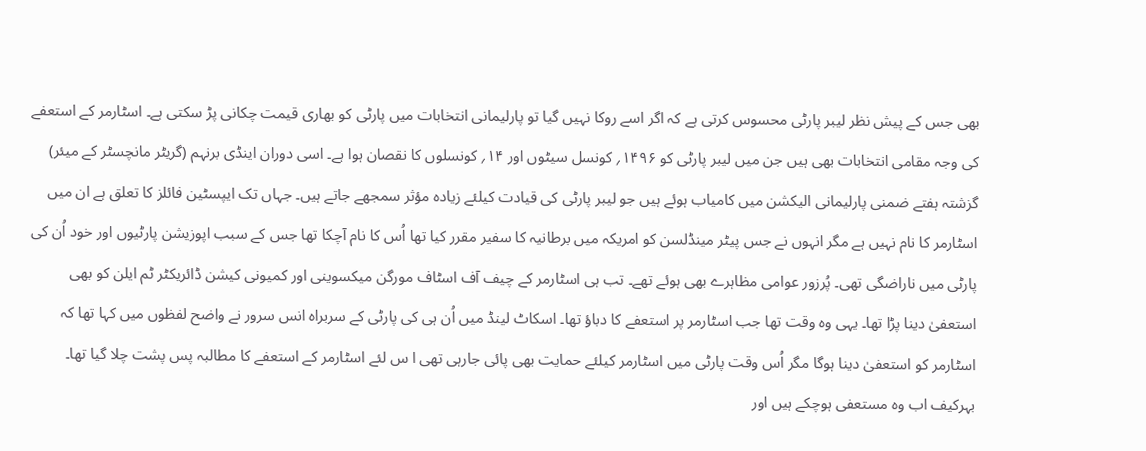بھی جس کے پیش نظر لیبر پارٹی محسوس کرتی ہے کہ اگر اسے روکا نہیں گیا تو پارلیمانی انتخابات میں پارٹی کو بھاری قیمت چکانی پڑ سکتی ہے۔ اسٹارمر کے استعفے کی وجہ مقامی انتخابات بھی ہیں جن میں لیبر پارٹی کو ۱۴۹۶؍ کونسل سیٹوں اور ۱۴؍ کونسلوں کا نقصان ہوا ہے۔ اسی دوران اینڈی برنہم (گریٹر مانچسٹر کے میئر) گزشتہ ہفتے ضمنی پارلیمانی الیکشن میں کامیاب ہوئے ہیں جو لیبر پارٹی کی قیادت کیلئے زیادہ مؤثر سمجھے جاتے ہیں۔ جہاں تک ایپسٹین فائلز کا تعلق ہے ان میں اسٹارمر کا نام نہیں ہے مگر انہوں نے جس پیٹر مینڈلسن کو امریکہ میں برطانیہ کا سفیر مقرر کیا تھا اُس کا نام آچکا تھا جس کے سبب اپوزیشن پارٹیوں اور خود اُن کی پارٹی میں ناراضگی تھی۔ پُرزور عوامی مظاہرے بھی ہوئے تھے۔ تب ہی اسٹارمر کے چیف آف اسٹاف مورگن میکسوینی اور کمیونی کیشن ڈائریکٹر ٹم ایلن کو بھی استعفیٰ دینا پڑا تھا۔ یہی وہ وقت تھا جب اسٹارمر پر استعفے کا دباؤ تھا۔ اسکاٹ لینڈ میں اُن ہی کی پارٹی کے سربراہ انس سرور نے واضح لفظوں میں کہا تھا کہ اسٹارمر کو استعفیٰ دینا ہوگا مگر اُس وقت پارٹی میں اسٹارمر کیلئے حمایت بھی پائی جارہی تھی ا س لئے اسٹارمر کے استعفے کا مطالبہ پس پشت چلا گیا تھا۔ بہرکیف اب وہ مستعفی ہوچکے ہیں اور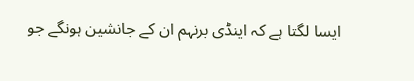ایسا لگتا ہے کہ اینڈی برنہم ان کے جانشین ہونگے جو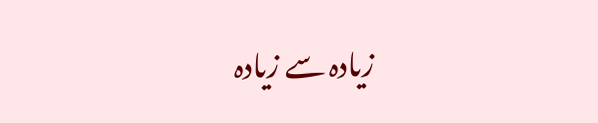زیادہ سے زیادہ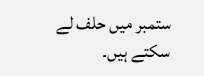ستمبر میں حلف لے سکتے ہیں۔